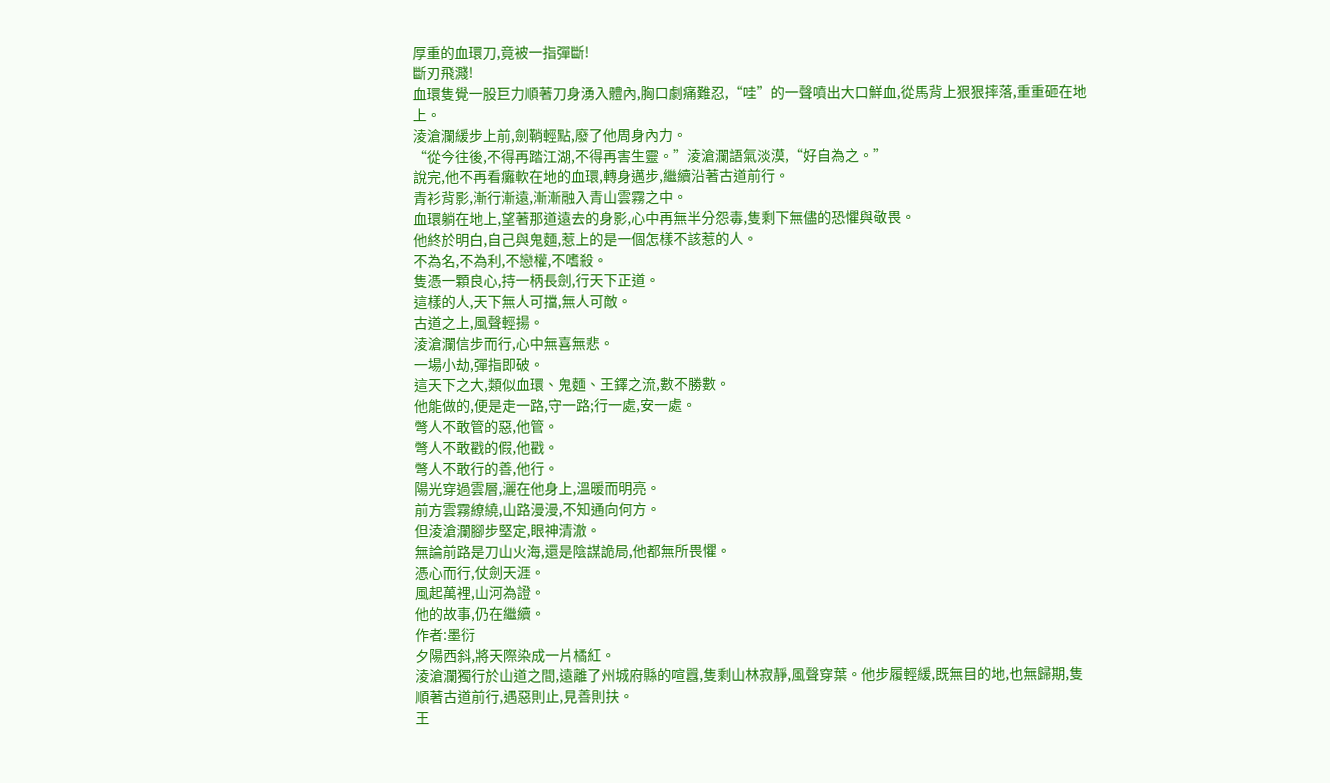厚重的血環刀,竟被一指彈斷!
斷刃飛濺!
血環隻覺一股巨力順著刀身湧入體內,胸口劇痛難忍,“哇”的一聲噴出大口鮮血,從馬背上狠狠摔落,重重砸在地上。
淩滄瀾緩步上前,劍鞘輕點,廢了他周身內力。
“從今往後,不得再踏江湖,不得再害生靈。”淩滄瀾語氣淡漠,“好自為之。”
說完,他不再看癱軟在地的血環,轉身邁步,繼續沿著古道前行。
青衫背影,漸行漸遠,漸漸融入青山雲霧之中。
血環躺在地上,望著那道遠去的身影,心中再無半分怨毒,隻剩下無儘的恐懼與敬畏。
他終於明白,自己與鬼麵,惹上的是一個怎樣不該惹的人。
不為名,不為利,不戀權,不嗜殺。
隻憑一顆良心,持一柄長劍,行天下正道。
這樣的人,天下無人可擋,無人可敵。
古道之上,風聲輕揚。
淩滄瀾信步而行,心中無喜無悲。
一場小劫,彈指即破。
這天下之大,類似血環、鬼麵、王鐸之流,數不勝數。
他能做的,便是走一路,守一路;行一處,安一處。
彆人不敢管的惡,他管。
彆人不敢戳的假,他戳。
彆人不敢行的善,他行。
陽光穿過雲層,灑在他身上,溫暖而明亮。
前方雲霧繚繞,山路漫漫,不知通向何方。
但淩滄瀾腳步堅定,眼神清澈。
無論前路是刀山火海,還是陰謀詭局,他都無所畏懼。
憑心而行,仗劍天涯。
風起萬裡,山河為證。
他的故事,仍在繼續。
作者:墨衍
夕陽西斜,將天際染成一片橘紅。
淩滄瀾獨行於山道之間,遠離了州城府縣的喧囂,隻剩山林寂靜,風聲穿葉。他步履輕緩,既無目的地,也無歸期,隻順著古道前行,遇惡則止,見善則扶。
王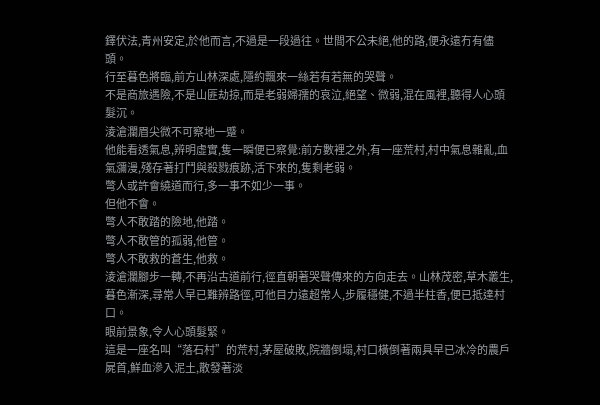鐸伏法,青州安定,於他而言,不過是一段過往。世間不公未絕,他的路,便永遠冇有儘頭。
行至暮色將臨,前方山林深處,隱約飄來一絲若有若無的哭聲。
不是商旅遇險,不是山匪劫掠,而是老弱婦孺的哀泣,絕望、微弱,混在風裡,聽得人心頭髮沉。
淩滄瀾眉尖微不可察地一蹙。
他能看透氣息,辨明虛實,隻一瞬便已察覺:前方數裡之外,有一座荒村,村中氣息雜亂,血氣瀰漫,殘存著打鬥與殺戮痕跡,活下來的,隻剩老弱。
彆人或許會繞道而行,多一事不如少一事。
但他不會。
彆人不敢踏的險地,他踏。
彆人不敢管的孤弱,他管。
彆人不敢救的蒼生,他救。
淩滄瀾腳步一轉,不再沿古道前行,徑直朝著哭聲傳來的方向走去。山林茂密,草木叢生,暮色漸深,尋常人早已難辨路徑,可他目力遠超常人,步履穩健,不過半柱香,便已抵達村口。
眼前景象,令人心頭髮緊。
這是一座名叫“落石村”的荒村,茅屋破敗,院牆倒塌,村口橫倒著兩具早已冰冷的農戶屍首,鮮血滲入泥土,散發著淡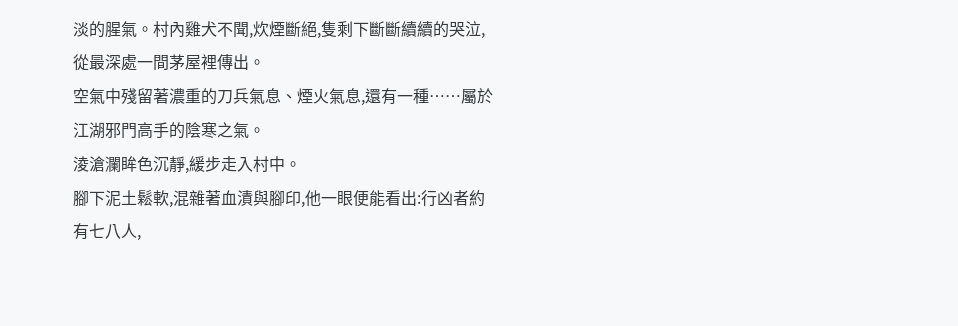淡的腥氣。村內雞犬不聞,炊煙斷絕,隻剩下斷斷續續的哭泣,從最深處一間茅屋裡傳出。
空氣中殘留著濃重的刀兵氣息、煙火氣息,還有一種……屬於江湖邪門高手的陰寒之氣。
淩滄瀾眸色沉靜,緩步走入村中。
腳下泥土鬆軟,混雜著血漬與腳印,他一眼便能看出:行凶者約有七八人,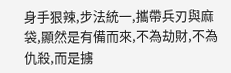身手狠辣,步法統一,攜帶兵刃與麻袋,顯然是有備而來,不為劫財,不為仇殺,而是擄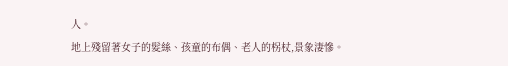人。
地上殘留著女子的髮絲、孩童的布偶、老人的柺杖,景象淒慘。